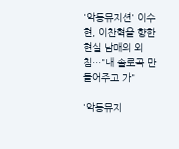'악동뮤지션' 이수현, 이찬혁을 향한 현실 남매의 외침…"내 솔로곡 만들어주고 가"

'악동뮤지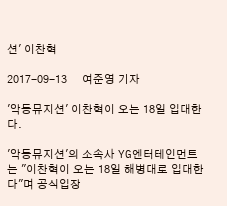션' 이찬혁

2017-09-13     여준영 기자

'악동뮤지션' 이찬혁이 오는 18일 입대한다.

'악동뮤지션'의 소속사 YG엔터테인먼트는 "이찬혁이 오는 18일 해병대로 입대한다"며 공식입장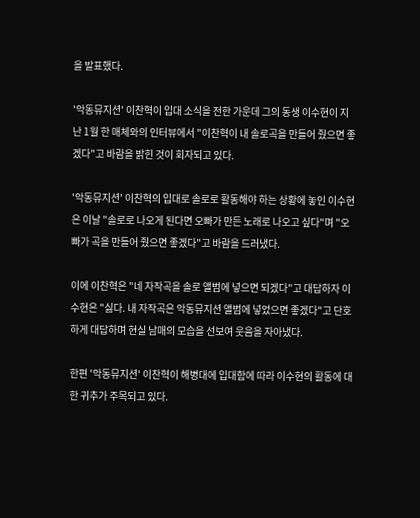을 발표했다.

'악동뮤지션' 이찬혁이 입대 소식을 전한 가운데 그의 동생 이수현이 지난 1월 한 매체와의 인터뷰에서 "이찬혁이 내 솔로곡을 만들어 줬으면 좋겠다"고 바람을 밝힌 것이 회자되고 있다.

'악동뮤지션' 이찬혁의 입대로 솔로로 활동해야 하는 상황에 놓인 이수현은 이날 "솔로로 나오게 된다면 오빠가 만든 노래로 나오고 싶다"며 "오빠가 곡을 만들어 줬으면 좋겠다"고 바람을 드러냈다.

이에 이찬혁은 "네 자작곡을 솔로 앨범에 넣으면 되겠다"고 대답하자 이수현은 "싫다. 내 자작곡은 악동뮤지션 앨범에 넣었으면 좋겠다"고 단호하게 대답하며 현실 남매의 모습을 선보여 웃음을 자아냈다.

한편 '악동뮤지션' 이찬혁이 해병대에 입대함에 따라 이수현의 활동에 대한 귀추가 주목되고 있다.